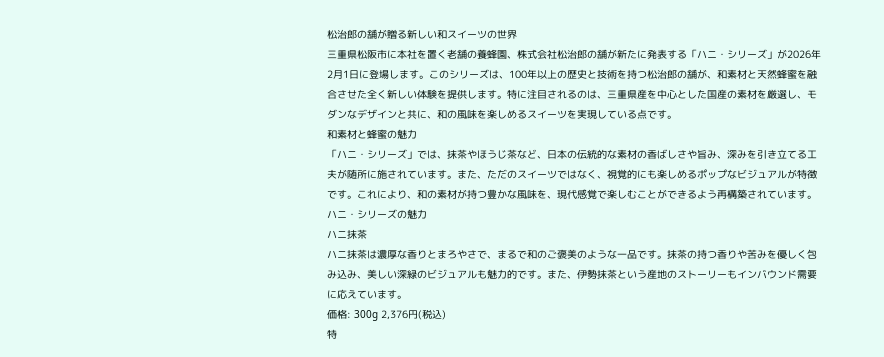松治郎の舗が贈る新しい和スイーツの世界
三重県松阪市に本社を置く老舗の養蜂園、株式会社松治郎の舗が新たに発表する「ハニ・シリーズ」が2026年2月1日に登場します。このシリーズは、100年以上の歴史と技術を持つ松治郎の舗が、和素材と天然蜂蜜を融合させた全く新しい体験を提供します。特に注目されるのは、三重県産を中心とした国産の素材を厳選し、モダンなデザインと共に、和の風味を楽しめるスイーツを実現している点です。
和素材と蜂蜜の魅力
「ハニ・シリーズ」では、抹茶やほうじ茶など、日本の伝統的な素材の香ばしさや旨み、深みを引き立てる工夫が随所に施されています。また、ただのスイーツではなく、視覚的にも楽しめるポップなビジュアルが特徴です。これにより、和の素材が持つ豊かな風味を、現代感覚で楽しむことができるよう再構築されています。
ハニ・シリーズの魅力
ハニ抹茶
ハニ抹茶は濃厚な香りとまろやさで、まるで和のご褒美のような一品です。抹茶の持つ香りや苦みを優しく包み込み、美しい深緑のビジュアルも魅力的です。また、伊勢抹茶という産地のストーリーもインバウンド需要に応えています。
価格: 300g 2,376円(税込)
特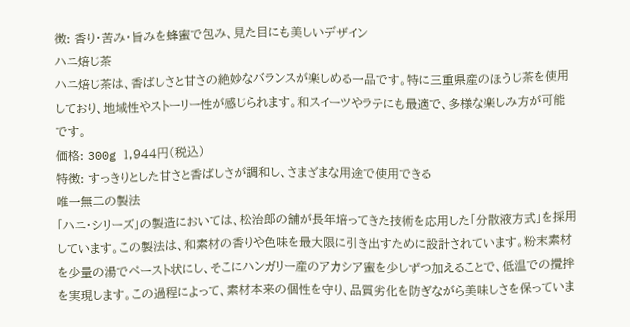徴: 香り・苦み・旨みを蜂蜜で包み、見た目にも美しいデザイン
ハニ焙じ茶
ハニ焙じ茶は、香ばしさと甘さの絶妙なバランスが楽しめる一品です。特に三重県産のほうじ茶を使用しており、地域性やストーリー性が感じられます。和スイーツやラテにも最適で、多様な楽しみ方が可能です。
価格: 300g 1,944円(税込)
特徴: すっきりとした甘さと香ばしさが調和し、さまざまな用途で使用できる
唯一無二の製法
「ハニ・シリーズ」の製造においては、松治郎の舗が長年培ってきた技術を応用した「分散液方式」を採用しています。この製法は、和素材の香りや色味を最大限に引き出すために設計されています。粉末素材を少量の湯でペースト状にし、そこにハンガリー産のアカシア蜜を少しずつ加えることで、低温での攪拌を実現します。この過程によって、素材本来の個性を守り、品質劣化を防ぎながら美味しさを保っていま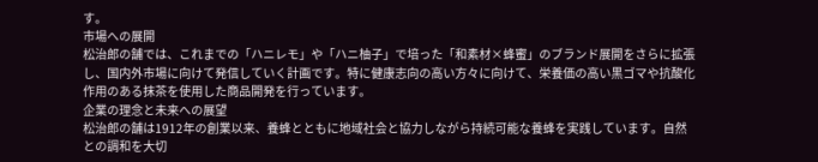す。
市場への展開
松治郎の舗では、これまでの「ハニレモ」や「ハニ柚子」で培った「和素材×蜂蜜」のブランド展開をさらに拡張し、国内外市場に向けて発信していく計画です。特に健康志向の高い方々に向けて、栄養価の高い黒ゴマや抗酸化作用のある抹茶を使用した商品開発を行っています。
企業の理念と未来への展望
松治郎の舗は1912年の創業以来、養蜂とともに地域社会と協力しながら持続可能な養蜂を実践しています。自然との調和を大切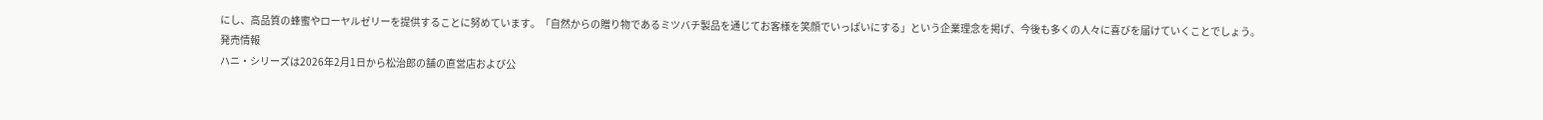にし、高品質の蜂蜜やローヤルゼリーを提供することに努めています。「自然からの贈り物であるミツバチ製品を通じてお客様を笑顔でいっぱいにする」という企業理念を掲げ、今後も多くの人々に喜びを届けていくことでしょう。
発売情報
ハニ・シリーズは2026年2月1日から松治郎の舗の直営店および公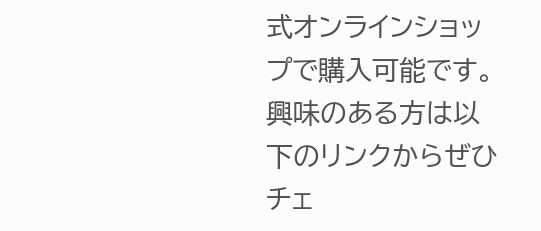式オンラインショップで購入可能です。興味のある方は以下のリンクからぜひチェ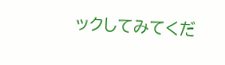ックしてみてくだ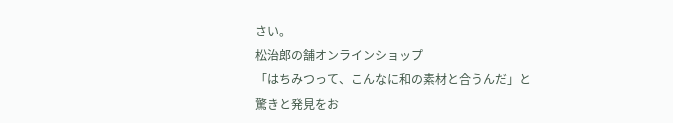さい。
松治郎の舗オンラインショップ
「はちみつって、こんなに和の素材と合うんだ」と驚きと発見をお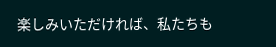楽しみいただければ、私たちも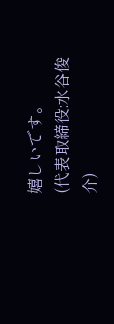嬉しいです。
(代表取締役:水谷俊介)